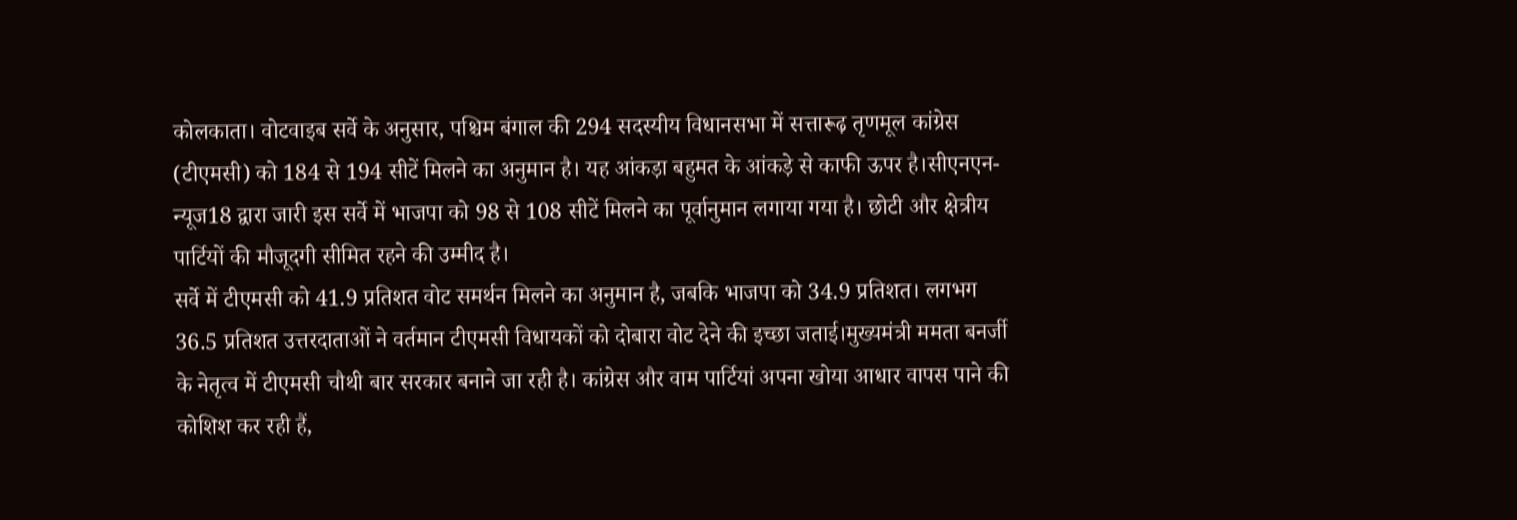कोलकाता। वोटवाइब सर्वे के अनुसार, पश्चिम बंगाल की 294 सदस्यीय विधानसभा में सत्तारूढ़ तृणमूल कांग्रेस (टीएमसी) को 184 से 194 सीटें मिलने का अनुमान है। यह आंकड़ा बहुमत के आंकड़े से काफी ऊपर है।सीएनएन-न्यूज18 द्वारा जारी इस सर्वे में भाजपा को 98 से 108 सीटें मिलने का पूर्वानुमान लगाया गया है। छोटी और क्षेत्रीय पार्टियों की मौजूदगी सीमित रहने की उम्मीद है।
सर्वे में टीएमसी को 41.9 प्रतिशत वोट समर्थन मिलने का अनुमान है, जबकि भाजपा को 34.9 प्रतिशत। लगभग 36.5 प्रतिशत उत्तरदाताओं ने वर्तमान टीएमसी विधायकों को दोबारा वोट देने की इच्छा जताई।मुख्यमंत्री ममता बनर्जी के नेतृत्व में टीएमसी चौथी बार सरकार बनाने जा रही है। कांग्रेस और वाम पार्टियां अपना खोया आधार वापस पाने की कोशिश कर रही हैं,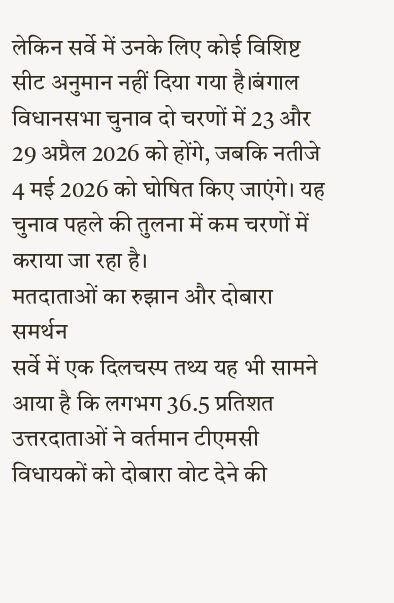लेकिन सर्वे में उनके लिए कोई विशिष्ट सीट अनुमान नहीं दिया गया है।बंगाल विधानसभा चुनाव दो चरणों में 23 और 29 अप्रैल 2026 को होंगे, जबकि नतीजे 4 मई 2026 को घोषित किए जाएंगे। यह चुनाव पहले की तुलना में कम चरणों में कराया जा रहा है।
मतदाताओं का रुझान और दोबारा समर्थन
सर्वे में एक दिलचस्प तथ्य यह भी सामने आया है कि लगभग 36.5 प्रतिशत उत्तरदाताओं ने वर्तमान टीएमसी विधायकों को दोबारा वोट देने की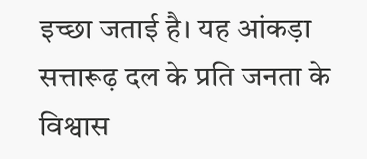इच्छा जताई है। यह आंकड़ा सत्तारूढ़ दल के प्रति जनता के विश्वास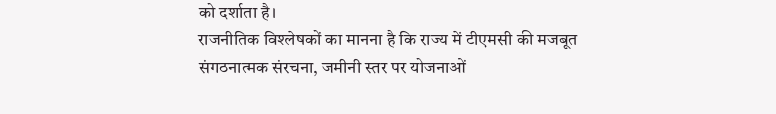को दर्शाता है।
राजनीतिक विश्लेषकों का मानना है कि राज्य में टीएमसी की मजबूत संगठनात्मक संरचना, जमीनी स्तर पर योजनाओं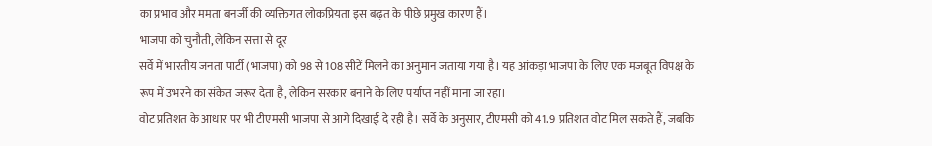का प्रभाव और ममता बनर्जी की व्यक्तिगत लोकप्रियता इस बढ़त के पीछे प्रमुख कारण हैं।
भाजपा को चुनौती, लेकिन सत्ता से दूर
सर्वे में भारतीय जनता पार्टी (भाजपा) को 98 से 108 सीटें मिलने का अनुमान जताया गया है। यह आंकड़ा भाजपा के लिए एक मजबूत विपक्ष के रूप में उभरने का संकेत जरूर देता है, लेकिन सरकार बनाने के लिए पर्याप्त नहीं माना जा रहा।
वोट प्रतिशत के आधार पर भी टीएमसी भाजपा से आगे दिखाई दे रही है। सर्वे के अनुसार, टीएमसी को 41.9 प्रतिशत वोट मिल सकते हैं, जबकि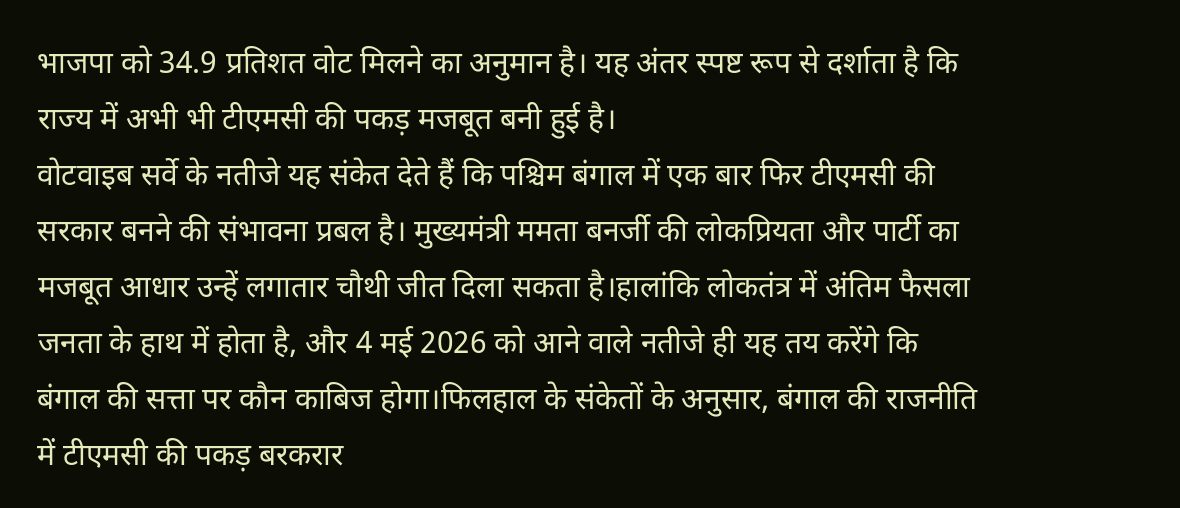भाजपा को 34.9 प्रतिशत वोट मिलने का अनुमान है। यह अंतर स्पष्ट रूप से दर्शाता है कि राज्य में अभी भी टीएमसी की पकड़ मजबूत बनी हुई है।
वोटवाइब सर्वे के नतीजे यह संकेत देते हैं कि पश्चिम बंगाल में एक बार फिर टीएमसी की सरकार बनने की संभावना प्रबल है। मुख्यमंत्री ममता बनर्जी की लोकप्रियता और पार्टी का मजबूत आधार उन्हें लगातार चौथी जीत दिला सकता है।हालांकि लोकतंत्र में अंतिम फैसला जनता के हाथ में होता है, और 4 मई 2026 को आने वाले नतीजे ही यह तय करेंगे कि बंगाल की सत्ता पर कौन काबिज होगा।फिलहाल के संकेतों के अनुसार, बंगाल की राजनीति में टीएमसी की पकड़ बरकरार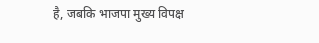है, जबकि भाजपा मुख्य विपक्ष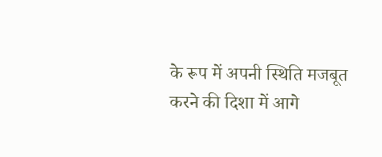के रूप में अपनी स्थिति मजबूत करने की दिशा में आगे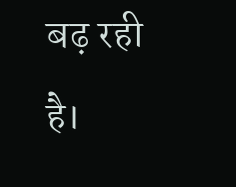बढ़ रही है।